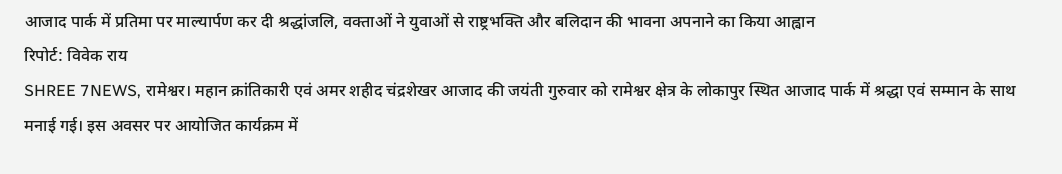आजाद पार्क में प्रतिमा पर माल्यार्पण कर दी श्रद्धांजलि, वक्ताओं ने युवाओं से राष्ट्रभक्ति और बलिदान की भावना अपनाने का किया आह्वान
रिपोर्ट: विवेक राय
SHREE 7NEWS, रामेश्वर। महान क्रांतिकारी एवं अमर शहीद चंद्रशेखर आजाद की जयंती गुरुवार को रामेश्वर क्षेत्र के लोकापुर स्थित आजाद पार्क में श्रद्धा एवं सम्मान के साथ मनाई गई। इस अवसर पर आयोजित कार्यक्रम में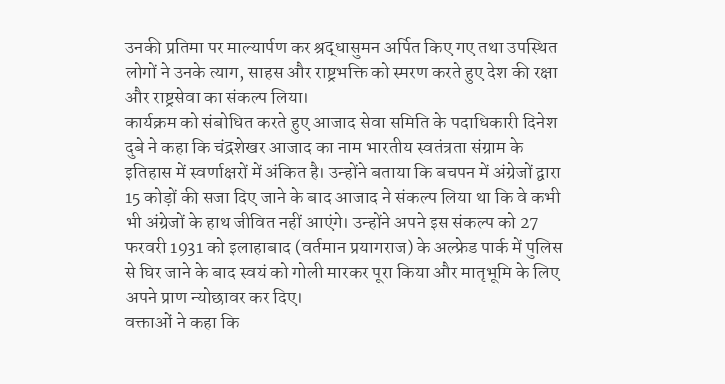उनकी प्रतिमा पर माल्यार्पण कर श्रद्धासुमन अर्पित किए गए तथा उपस्थित लोगों ने उनके त्याग, साहस और राष्ट्रभक्ति को स्मरण करते हुए देश की रक्षा और राष्ट्रसेवा का संकल्प लिया।
कार्यक्रम को संबोधित करते हुए आजाद सेवा समिति के पदाधिकारी दिनेश दुबे ने कहा कि चंद्रशेखर आजाद का नाम भारतीय स्वतंत्रता संग्राम के इतिहास में स्वर्णाक्षरों में अंकित है। उन्होंने बताया कि बचपन में अंग्रेजों द्वारा 15 कोड़ों की सजा दिए जाने के बाद आजाद ने संकल्प लिया था कि वे कभी भी अंग्रेजों के हाथ जीवित नहीं आएंगे। उन्होंने अपने इस संकल्प को 27 फरवरी 1931 को इलाहाबाद (वर्तमान प्रयागराज) के अल्फ्रेड पार्क में पुलिस से घिर जाने के बाद स्वयं को गोली मारकर पूरा किया और मातृभूमि के लिए अपने प्राण न्योछावर कर दिए।
वक्ताओं ने कहा कि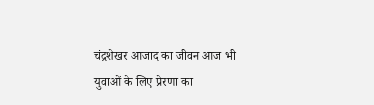चंद्रशेखर आजाद का जीवन आज भी युवाओं के लिए प्रेरणा का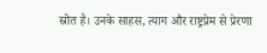स्रोत है। उनके साहस, त्याग और राष्ट्रप्रेम से प्रेरणा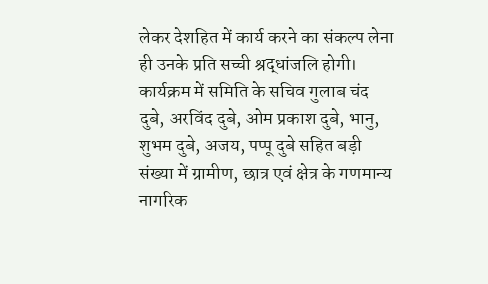लेकर देशहित में कार्य करने का संकल्प लेना ही उनके प्रति सच्ची श्रद्धांजलि होगी।
कार्यक्रम में समिति के सचिव गुलाब चंद दुबे, अरविंद दुबे, ओम प्रकाश दुबे, भानु, शुभम दुबे, अजय, पप्पू दुबे सहित बड़ी संख्या में ग्रामीण, छात्र एवं क्षेत्र के गणमान्य नागरिक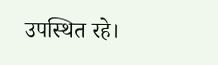उपस्थित रहे।